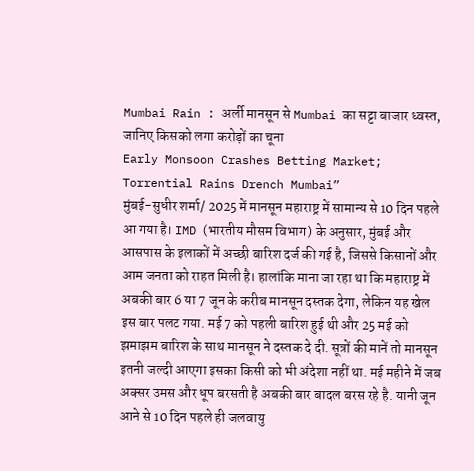Mumbai Rain : अर्ली मानसून से Mumbai का सट्टा बाजार ध्वस्त, जानिए किसको लगा करोड़ों का चूना
Early Monsoon Crashes Betting Market; Torrential Rains Drench Mumbai”
मुंबई-सुधीर शर्मा/ 2025 में मानसून महाराष्ट्र में सामान्य से 10 दिन पहले आ गया है। IMD (भारतीय मौसम विभाग) के अनुसार, मुंबई और आसपास के इलाकों में अच्छी बारिश दर्ज की गई है, जिससे किसानों और आम जनता को राहत मिली है। हालांकि माना जा रहा था कि महाराष्ट्र में अबकी बार 6 या 7 जून के करीब मानसून दस्तक देगा, लेकिन यह खेल इस बार पलट गया. मई 7 को पहली बारिश हुई थी और 25 मई को झमाझम बारिश के साथ मानसून ने दस्तक दे दी. सूत्रों की मानें तो मानसून इतनी जल्दी आएगा इसका किसी को भी अंदेशा नहीं था. मई महीने में जब अक्सर उमस और धूप बरसती है अबकी बार बादल बरस रहे है. यानी जून आने से 10 दिन पहले ही जलवायु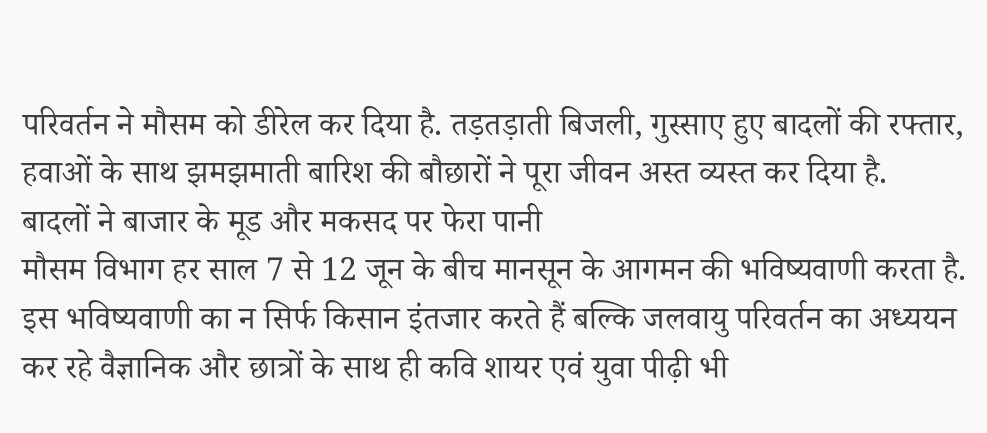परिवर्तन ने मौसम को डीरेल कर दिया है. तड़तड़ाती बिजली, गुस्साए हुए बादलों की रफ्तार, हवाओं के साथ झमझमाती बारिश की बौछारों ने पूरा जीवन अस्त व्यस्त कर दिया है.
बादलों ने बाजार के मूड और मकसद पर फेरा पानी
मौसम विभाग हर साल 7 से 12 जून के बीच मानसून के आगमन की भविष्यवाणी करता है. इस भविष्यवाणी का न सिर्फ किसान इंतजार करते हैं बल्कि जलवायु परिवर्तन का अध्ययन कर रहे वैज्ञानिक और छात्रों के साथ ही कवि शायर एवं युवा पीढ़ी भी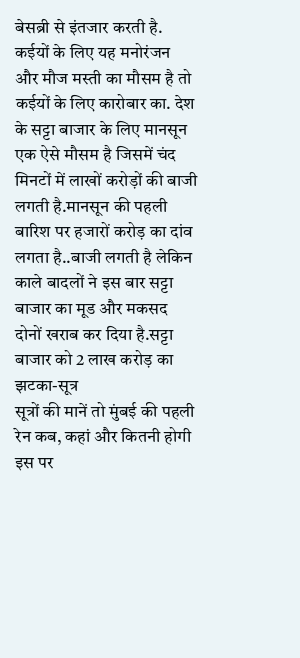बेसब्री से इंतजार करती है. कईयों के लिए यह मनोरंजन और मौज मस्ती का मौसम है तो कईयों के लिए कारोबार का. देश के सट्टा बाजार के लिए मानसून एक ऐसे मौसम है जिसमें चंद मिनटों में लाखों करोड़ों की बाजी लगती है.मानसून की पहली बारिश पर हजारों करोड़ का दांव लगता है..बाजी लगती है लेकिन काले बादलों ने इस बार सट्टा बाजार का मूड और मकसद दोनों खराब कर दिया है.सट्टा बाजार को 2 लाख करोड़ का झटका-सूत्र
सूत्रों की मानें तो मुंबई की पहली रेन कब, कहां और कितनी होगी इस पर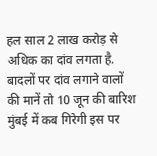हल साल 2 लाख करोड़ से अधिक का दांव लगता है. बादलों पर दांव लगाने वालों की मानें तो 10 जून की बारिश मुंबई में कब गिरेगी इस पर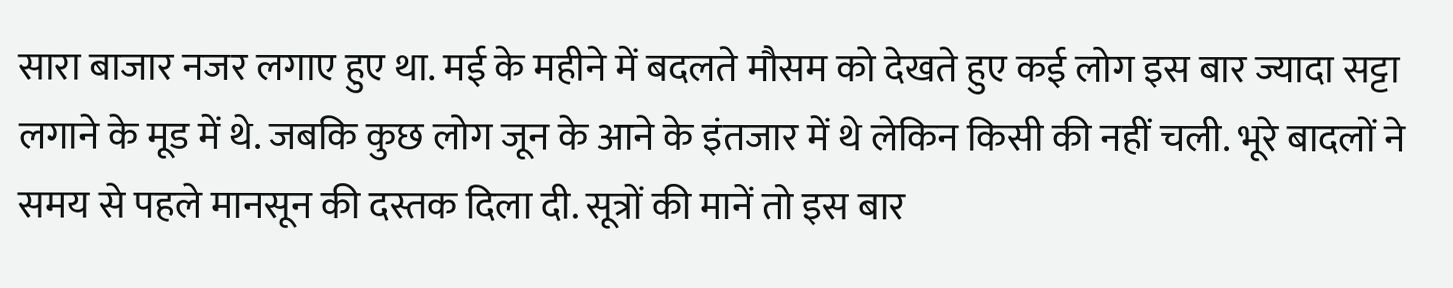सारा बाजार नजर लगाए हुए था. मई के महीने में बदलते मौसम को देखते हुए कई लोग इस बार ज्यादा सट्टा लगाने के मूड में थे. जबकि कुछ लोग जून के आने के इंतजार में थे लेकिन किसी की नहीं चली. भूरे बादलों ने समय से पहले मानसून की दस्तक दिला दी. सूत्रों की मानें तो इस बार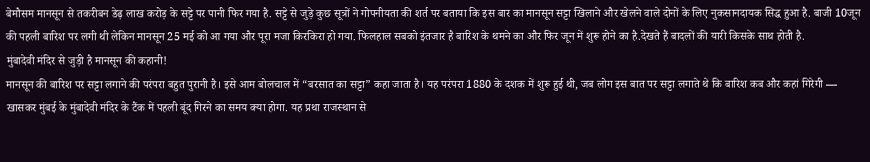बेमौसम मानसून से तकरीबन डेढ़ लाख करोड़ के सट्टे पर पानी फिर गया है. सट्टे से जुड़े कुछ सूत्रों ने गोपनीयता की शर्त पर बताया कि इस बार का मानसून सट्टा खिलाने और खेलने वाले दोनों के लिए नुकसानदायक सिद्ध हुआ है. बाजी 10जून की पहली बारिश पर लगी थी लेकिन मानसून 25 मई को आ गया और पूरा मजा किरकिरा हो गया. फिलहाल सबको इंतजार है बारिश के थमने का और फिर जून में शुरू होने का है.देखते हैं बादलों की यारी किसके साथ होती है.
मुंबादेवी मंदिर से जुड़ी है मानसून की कहानी!
मानसून की बारिश पर सट्टा लगाने की परंपरा बहुत पुरानी है। इसे आम बोलचाल में “बरसात का सट्टा” कहा जाता है। यह परंपरा 1880 के दशक में शुरू हुई थी, जब लोग इस बात पर सट्टा लगाते थे कि बारिश कब और कहां गिरेगी — खासकर मुंबई के मुंबादेवी मंदिर के टैंक में पहली बूंद गिरने का समय क्या होगा. यह प्रथा राजस्थान से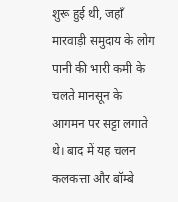शुरू हुई थी, जहाँ मारवाड़ी समुदाय के लोग पानी की भारी कमी के चलते मानसून के आगमन पर सट्टा लगाते थे। बाद में यह चलन कलकत्ता और बॉम्बे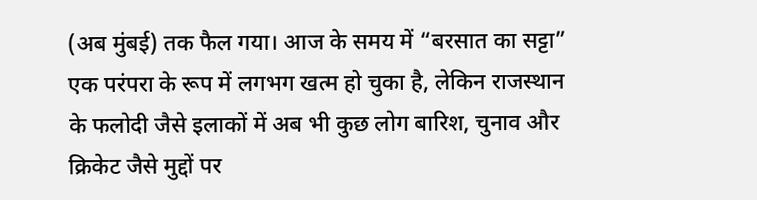(अब मुंबई) तक फैल गया। आज के समय में “बरसात का सट्टा” एक परंपरा के रूप में लगभग खत्म हो चुका है, लेकिन राजस्थान के फलोदी जैसे इलाकों में अब भी कुछ लोग बारिश, चुनाव और क्रिकेट जैसे मुद्दों पर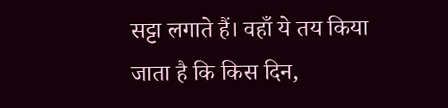सट्टा लगाते हैं। वहाँ ये तय किया जाता है कि किस दिन,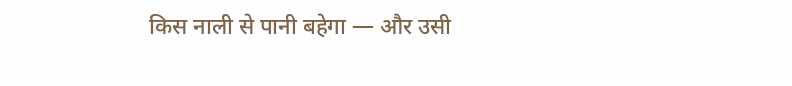किस नाली से पानी बहेगा — और उसी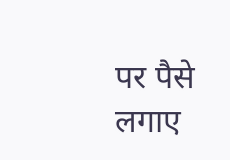पर पैसे लगाए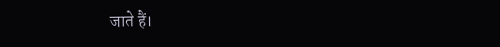जाते हैं।